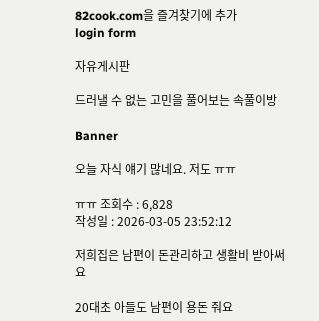82cook.com을 즐겨찾기에 추가
login form

자유게시판

드러낼 수 없는 고민을 풀어보는 속풀이방

Banner

오늘 자식 얘기 많네요. 저도 ㅠㅠ

ㅠㅠ 조회수 : 6,828
작성일 : 2026-03-05 23:52:12

저희집은 남편이 돈관리하고 생활비 받아써요

20대초 아들도 남편이 용돈 줘요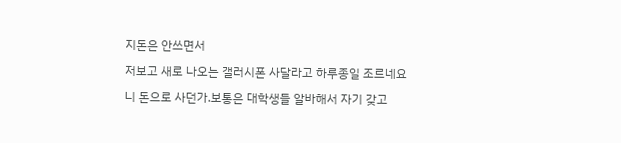지돈은 안쓰면서

저보고 새로 나오는 갤러시폰 사달라고 하루종일 조르네요

니 돈으로 사던가.보통은 대학생들 알바해서 자기 갖고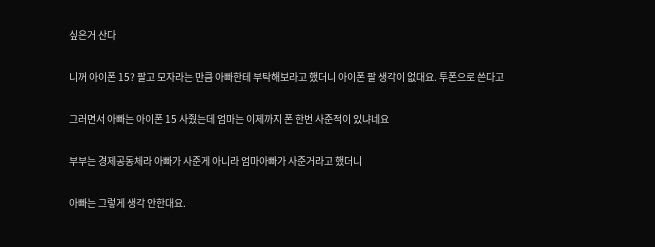싶은거 산다

니꺼 아이폰 15? 팔고 모자라는 만큼 아빠한테 부탁해보라고 했더니 아이폰 팔 생각이 없대요. 투폰으로 쓴다고

그러면서 아빠는 아이폰 15 사줬는데 엄마는 이제까지 폰 한번 사준적이 있냐네요

부부는 경제공동체라 아빠가 사준게 아니라 엄마아빠가 사준거라고 했더니

아빠는 그렇게 생각 안한대요.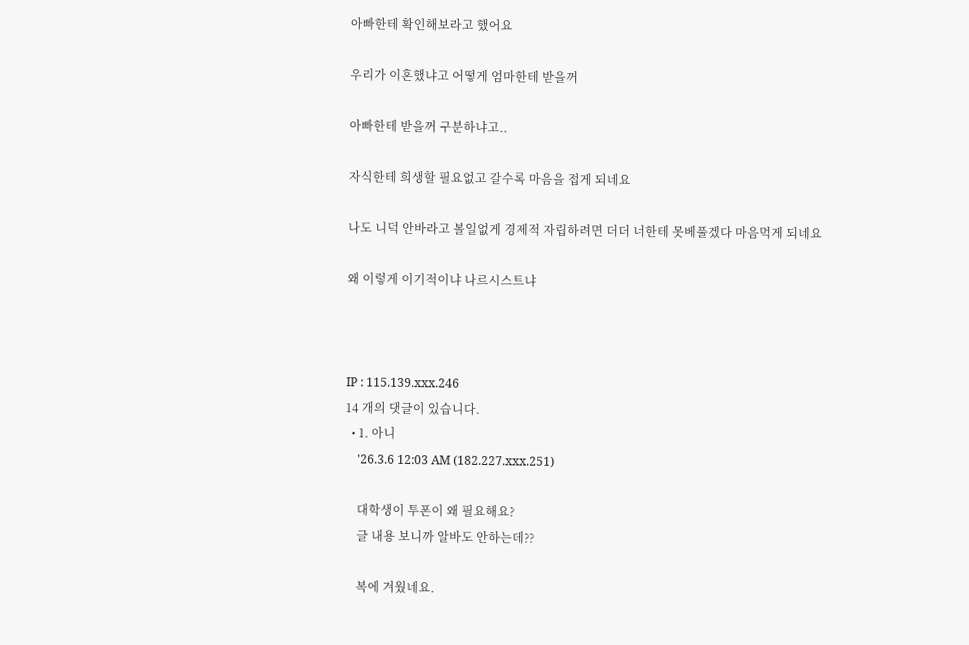아빠한테 확인해보라고 했어요

우리가 이혼했냐고 어떻게 엄마한테 받을꺼

아빠한테 받을꺼 구분하냐고..

자식한테 희생할 필요없고 갈수록 마음을 접게 되네요

나도 니덕 안바라고 볼일없게 경제적 자립하려면 더더 너한테 못베풀겠다 마음먹게 되네요

왜 이렇게 이기적이냐 나르시스트냐



IP : 115.139.xxx.246
14 개의 댓글이 있습니다.
  • 1. 아니
    '26.3.6 12:03 AM (182.227.xxx.251)

    대학생이 투폰이 왜 필요해요?
    글 내용 보니까 알바도 안하는데??

    복에 겨웠네요.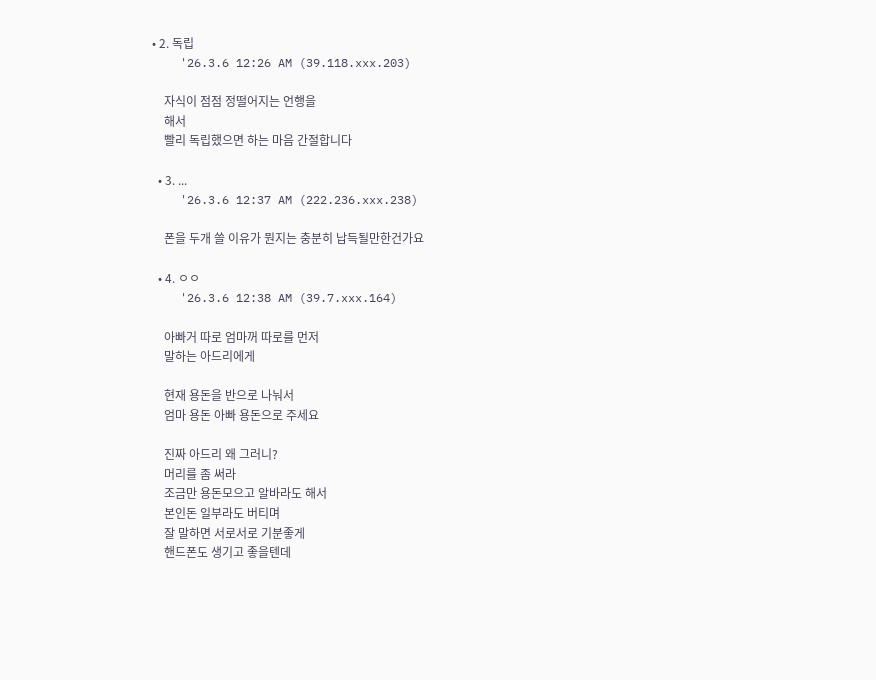• 2. 독립
    '26.3.6 12:26 AM (39.118.xxx.203)

    자식이 점점 정떨어지는 언행을
    해서
    빨리 독립했으면 하는 마음 간절합니다

  • 3. ...
    '26.3.6 12:37 AM (222.236.xxx.238)

    폰을 두개 쓸 이유가 뭔지는 충분히 납득될만한건가요

  • 4. ㅇㅇ
    '26.3.6 12:38 AM (39.7.xxx.164)

    아빠거 따로 엄마꺼 따로를 먼저
    말하는 아드리에게

    현재 용돈을 반으로 나눠서
    엄마 용돈 아빠 용돈으로 주세요

    진짜 아드리 왜 그러니?
    머리를 좀 써라
    조금만 용돈모으고 알바라도 해서
    본인돈 일부라도 버티며
    잘 말하면 서로서로 기분좋게
    핸드폰도 생기고 좋을텐데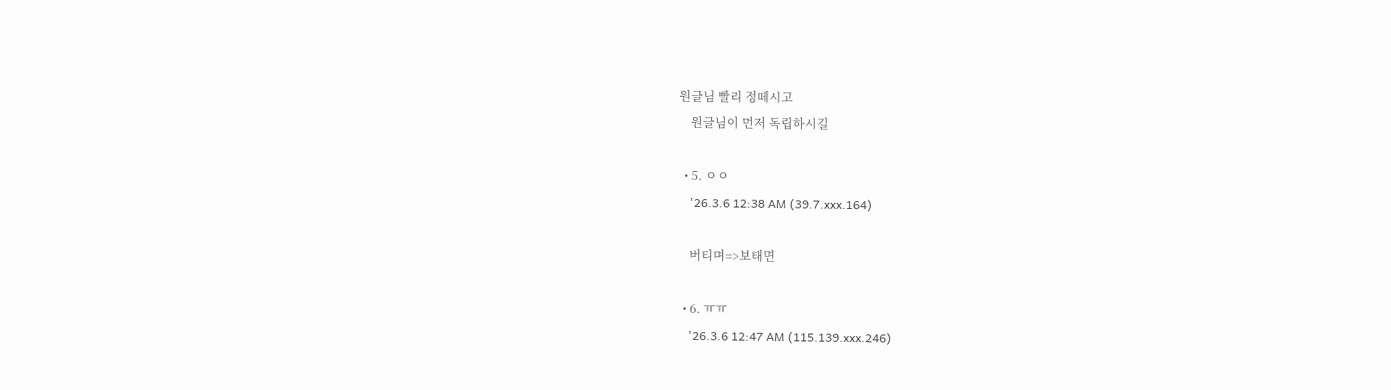원글님 빨리 정떼시고
    원글님이 먼저 독립하시길

  • 5. ㅇㅇ
    '26.3.6 12:38 AM (39.7.xxx.164)

    버티며=>보태면

  • 6. ㅠㅠ
    '26.3.6 12:47 AM (115.139.xxx.246)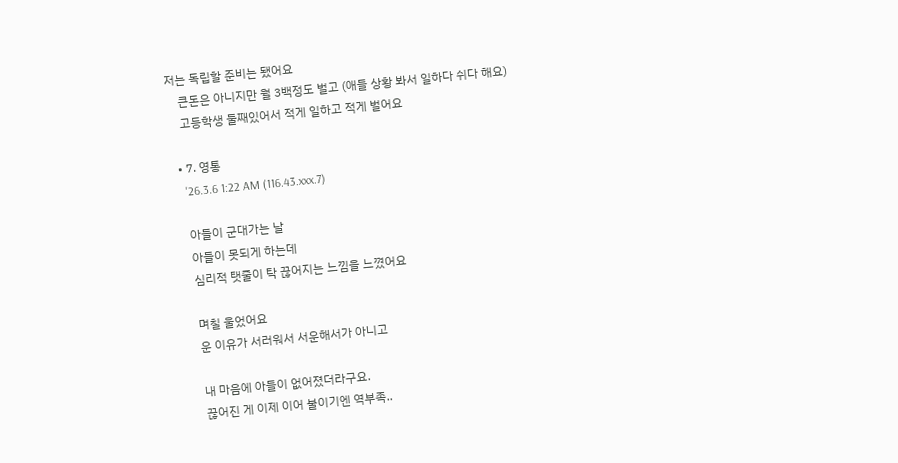저는 독립할 준비는 됐어요
    큰돈은 아니지만 월 3백정도 벌고 (애들 상황 봐서 일하다 쉬다 해요)
    고등학생 둘째있어서 적게 일하고 적게 벌어요

  • 7. 영통
    '26.3.6 1:22 AM (116.43.xxx.7)

    아들이 군대가는 날
    아들이 못되게 하는데
    심리적 탯줄이 탁 끊어지는 느낌을 느꼈어요

    며칠 울었어요
    운 이유가 서러워서 서운해서가 아니고

    내 마음에 아들이 없어졌더라구요.
    끊어진 게 이제 이어 불이기엔 역부족..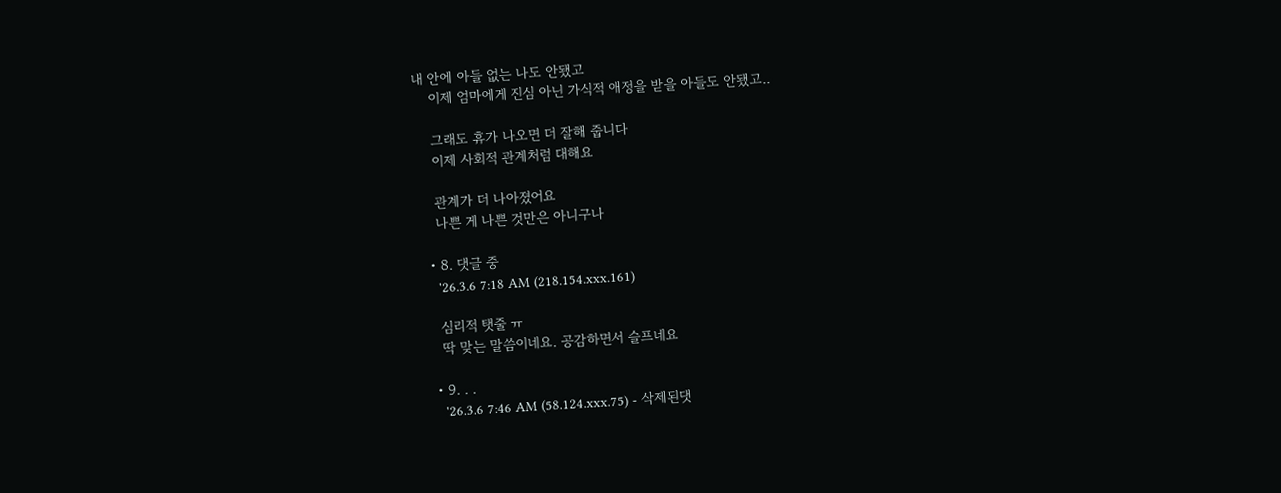내 안에 아들 없는 나도 안됐고
    이제 엄마에게 진심 아닌 가식적 애정을 받을 아들도 안됐고..

    그래도 휴가 나오면 더 잘해 줍니다
    이제 사회적 관계처럼 대해요

    관계가 더 나아졌어요
    나쁜 게 나쁜 것만은 아니구나

  • 8. 댓글 중
    '26.3.6 7:18 AM (218.154.xxx.161)

    심리적 탯줄 ㅠ
    딱 맞는 말씀이네요. 공감하면서 슬프네요

  • 9. . .
    '26.3.6 7:46 AM (58.124.xxx.75) - 삭제된댓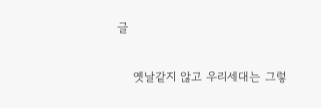글

    옛날같지 않고 우리세대는 그렇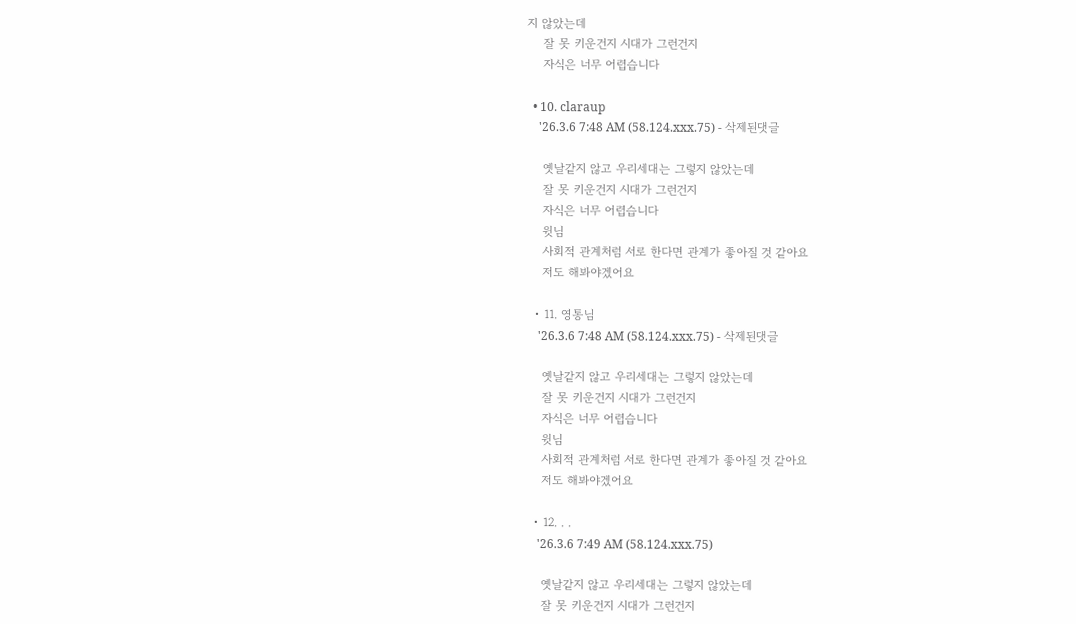지 않았는데
    잘 못 키운건지 시대가 그런건지
    자식은 너무 어렵습니다

  • 10. claraup
    '26.3.6 7:48 AM (58.124.xxx.75) - 삭제된댓글

    옛날같지 않고 우리세대는 그렇지 않았는데
    잘 못 키운건지 시대가 그런건지
    자식은 너무 어렵습니다
    윗님
    사회적 관계처럼 서로 한다면 관계가 좋아질 것 같아요
    저도 해봐야겠어요

  • 11. 영통님
    '26.3.6 7:48 AM (58.124.xxx.75) - 삭제된댓글

    옛날같지 않고 우리세대는 그렇지 않았는데
    잘 못 키운건지 시대가 그런건지
    자식은 너무 어렵습니다
    윗님
    사회적 관계처럼 서로 한다면 관계가 좋아질 것 같아요
    저도 해봐야겠어요

  • 12. . .
    '26.3.6 7:49 AM (58.124.xxx.75)

    옛날같지 않고 우리세대는 그렇지 않았는데
    잘 못 키운건지 시대가 그런건지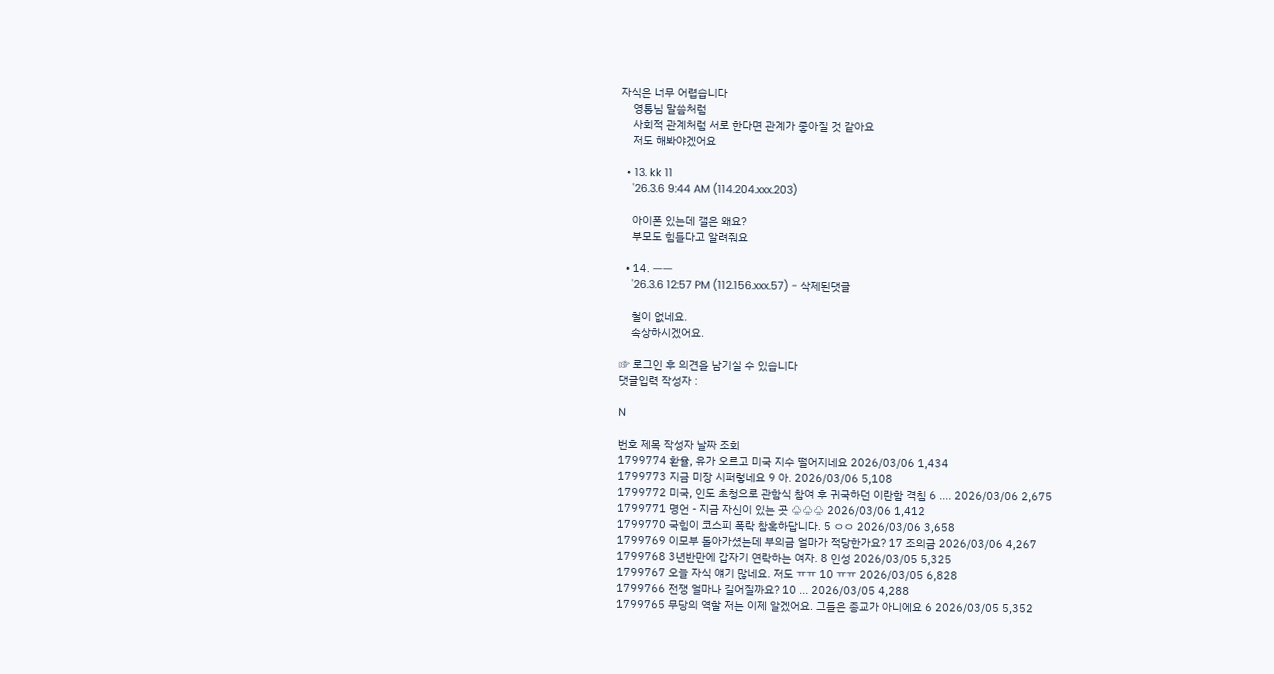자식은 너무 어렵습니다
    영통님 말씀처럼
    사회적 관계처럼 서로 한다면 관계가 좋아질 것 같아요
    저도 해봐야겠어요

  • 13. kk 11
    '26.3.6 9:44 AM (114.204.xxx.203)

    아이폰 있는데 갤은 왜요?
    부모도 힘들다고 알려줘요

  • 14. ㅡㅡ
    '26.3.6 12:57 PM (112.156.xxx.57) - 삭제된댓글

    철이 없네요.
    속상하시겠어요.

☞ 로그인 후 의견을 남기실 수 있습니다
댓글입력 작성자 :

N

번호 제목 작성자 날짜 조회
1799774 환율, 유가 오르고 미국 지수 떨어지네요 2026/03/06 1,434
1799773 지금 미장 시퍼렇네요 9 아. 2026/03/06 5,108
1799772 미국, 인도 초청으로 관함식 참여 후 귀국하던 이란함 격침 6 .... 2026/03/06 2,675
1799771 명언 - 지금 자신이 있는 곳 ♧♧♧ 2026/03/06 1,412
1799770 국힘이 코스피 폭락 참혹하답니다. 5 ㅇㅇ 2026/03/06 3,658
1799769 이모부 돌아가셨는데 부의금 얼마가 적당한가요? 17 조의금 2026/03/06 4,267
1799768 3년반만에 갑자기 연락하는 여자. 8 인성 2026/03/05 5,325
1799767 오늘 자식 얘기 많네요. 저도 ㅠㅠ 10 ㅠㅠ 2026/03/05 6,828
1799766 전쟁 얼마나 길어질까요? 10 ... 2026/03/05 4,288
1799765 무당의 역할 저는 이제 알겠어요. 그들은 종교가 아니에요 6 2026/03/05 5,352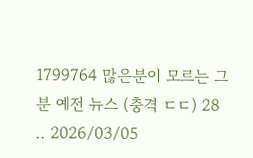1799764 많은분이 모르는 그분 예전 뉴스 (충격 ㄷㄷ) 28 .. 2026/03/05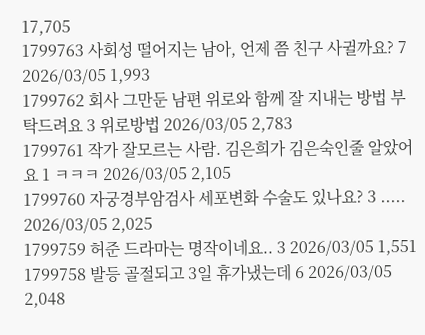17,705
1799763 사회성 떨어지는 남아, 언제 쯤 친구 사귈까요? 7 2026/03/05 1,993
1799762 회사 그만둔 남편 위로와 함께 잘 지내는 방법 부탁드려요 3 위로방법 2026/03/05 2,783
1799761 작가 잘모르는 사람. 김은희가 김은숙인줄 알았어요 1 ㅋㅋㅋ 2026/03/05 2,105
1799760 자궁경부암검사 세포변화 수술도 있나요? 3 ..... 2026/03/05 2,025
1799759 허준 드라마는 명작이네요.. 3 2026/03/05 1,551
1799758 발등 골절되고 3일 휴가냈는데 6 2026/03/05 2,048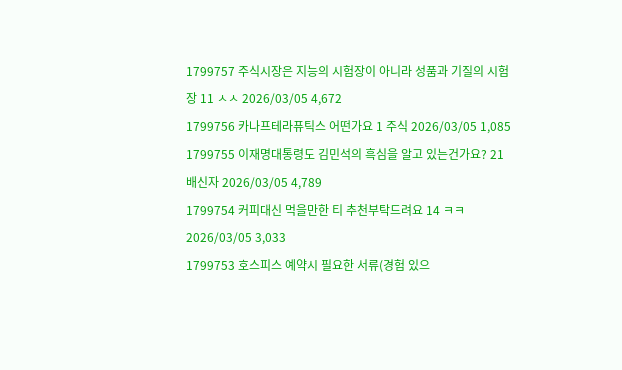1799757 주식시장은 지능의 시험장이 아니라 성품과 기질의 시험장 11 ㅅㅅ 2026/03/05 4,672
1799756 카나프테라퓨틱스 어떤가요 1 주식 2026/03/05 1,085
1799755 이재명대통령도 김민석의 흑심을 알고 있는건가요? 21 배신자 2026/03/05 4,789
1799754 커피대신 먹을만한 티 추천부탁드려요 14 ㅋㅋ 2026/03/05 3,033
1799753 호스피스 예약시 필요한 서류(경험 있으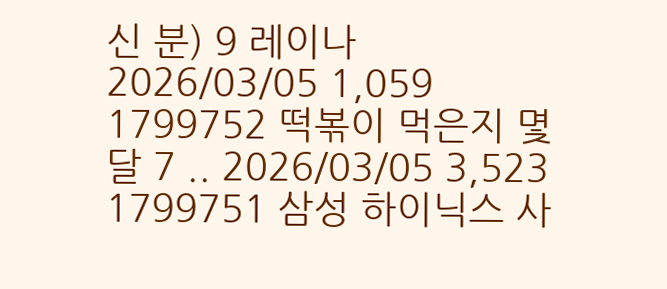신 분) 9 레이나 2026/03/05 1,059
1799752 떡볶이 먹은지 몇 달 7 .. 2026/03/05 3,523
1799751 삼성 하이닉스 사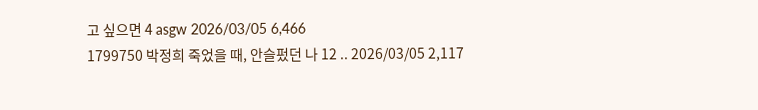고 싶으면 4 asgw 2026/03/05 6,466
1799750 박정희 죽었을 때, 안슬펐던 나 12 .. 2026/03/05 2,117